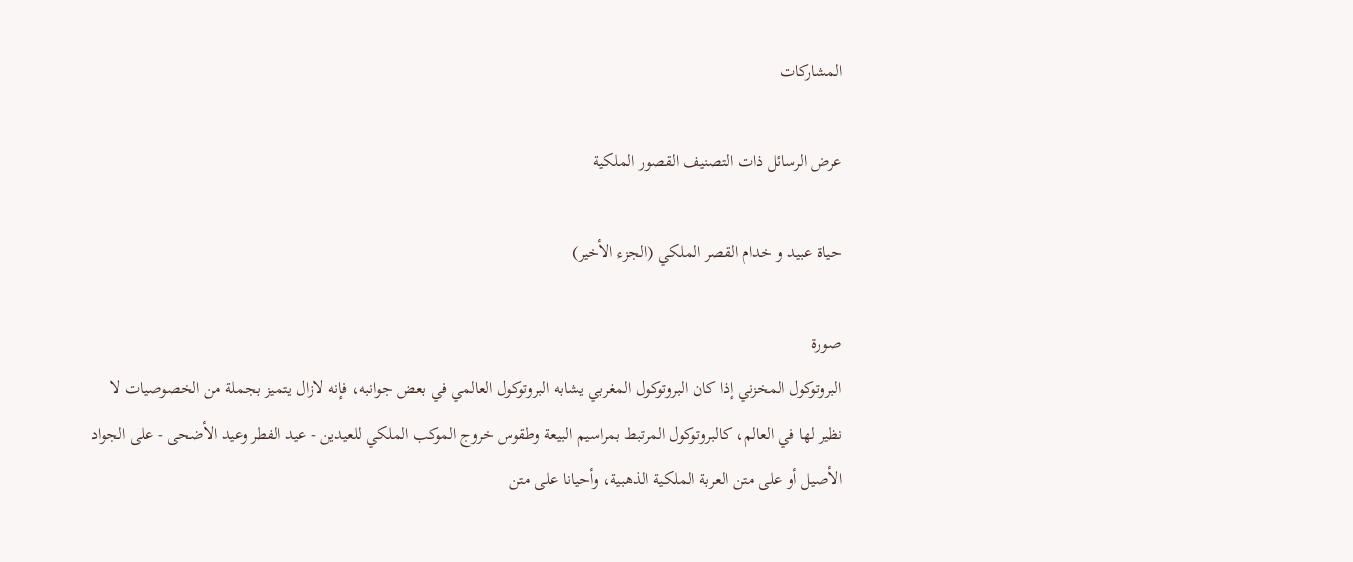المشاركات

عرض الرسائل ذات التصنيف القصور الملكية

حياة عبيد و خدام القصر الملكي (الجزء الأخير)

صورة
البروتوكول المخزني إذا كان البروتوكول المغربي يشابه البروتوكول العالمي في بعض جوانبه، فإنه لازال يتميز بجملة من الخصوصيات لا نظير لها في العالم، كالبروتوكول المرتبط بمراسيم البيعة وطقوس خروج الموكب الملكي للعيدين - عيد الفطر وعيد الأضحى - على الجواد الأصيل أو على متن العربة الملكية الذهبية، وأحيانا على متن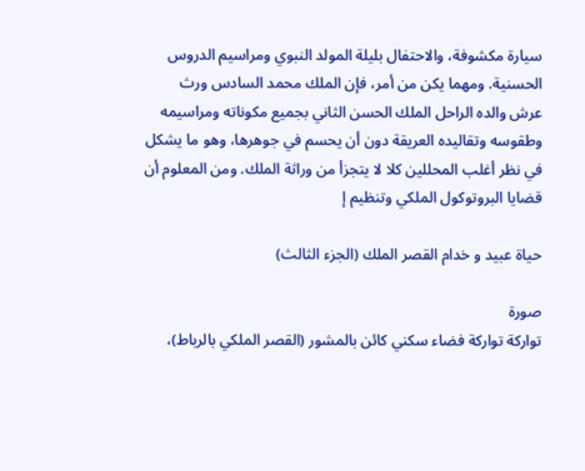سيارة مكشوفة، والاحتفال بليلة المولد النبوي ومراسيم الدروس الحسنية. ومهما يكن من أمر، فإن الملك محمد السادس ورث عرش والده الراحل الملك الحسن الثاني بجميع مكوناته ومراسيمه وطقوسه وتقاليده العريقة دون أن يحسم في جوهرها، وهو ما يشكل في نظر أغلب المحللين كلا لا يتجزأ من وراثة الملك. ومن المعلوم أن قضايا البروتوكول الملكي وتنظيم إ

حياة عبيد و خدام القصر الملك (الجزء الثالث)

صورة
تواركة تواركة فضاء سكني كائن بالمشور (القصر الملكي بالرباط)،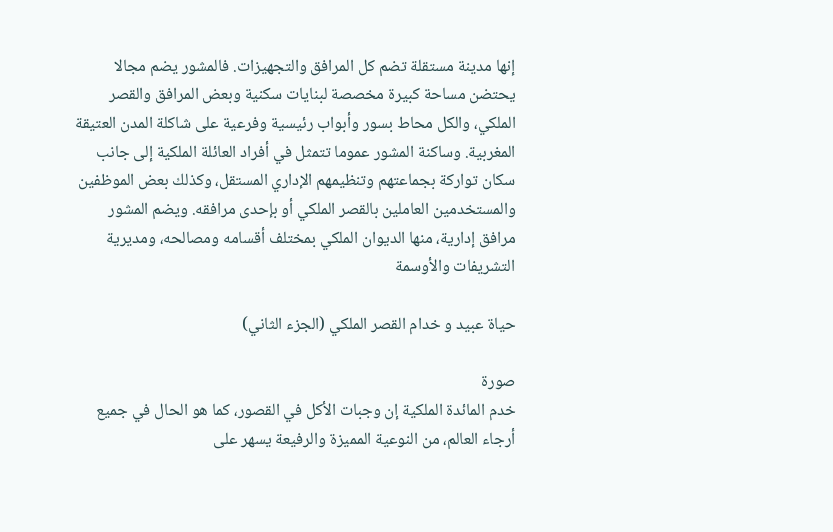إنها مدينة مستقلة تضم كل المرافق والتجهيزات. فالمشور يضم مجالا يحتضن مساحة كبيرة مخصصة لبنايات سكنية وبعض المرافق والقصر الملكي، والكل محاط بسور وأبواب رئيسية وفرعية على شاكلة المدن العتيقة المغربية. وساكنة المشور عموما تتمثل في أفراد العائلة الملكية إلى جانب سكان تواركة بجماعتهم وتنظيمهم الإداري المستقل، وكذلك بعض الموظفين والمستخدمين العاملين بالقصر الملكي أو بإحدى مرافقه. ويضم المشور مرافق إدارية، منها الديوان الملكي بمختلف أقسامه ومصالحه، ومديرية التشريفات والأوسمة

حياة عبيد و خدام القصر الملكي (الجزء الثاني)

صورة
خدم المائدة الملكية إن وجبات الأكل في القصور، كما هو الحال في جميع أرجاء العالم، من النوعية المميزة والرفيعة يسهر على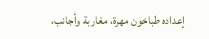إعداده طباخون مهرة، مغاربة وأجانب،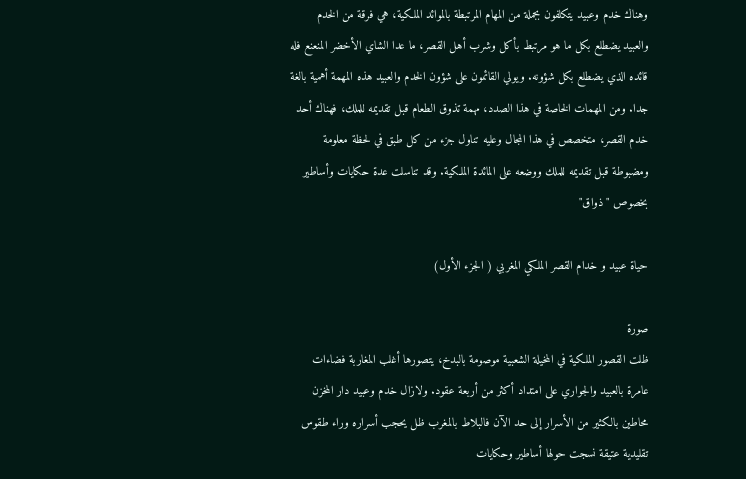وهناك خدم وعبيد يتكلفون بجملة من المهام المرتبطة بالموائد الملكية، هي فرقة من الخدم والعبيد يضطلع بكل ما هو مرتبط بأكل وشرب أهل القصر، ما عدا الشاي الأخضر المنعنع فله قائده الذي يضطلع بكل شؤونه. ويولي القائمون على شؤون الخدم والعبيد هذه المهمة أهمية بالغة جدا. ومن المهمات الخاصة في هذا الصدد، مهمة تذوق الطعام قبل تقديمه للملك، فهناك أحد خدم القصر، متخصص في هذا المجال وعليه تناول جزء من كل طبق في لحظة معلومة ومضبوطة قبل تقديمه للملك ووضعه على المائدة الملكية. وقد تناسلت عدة حكايات وأساطير بخصوص "ذواق"

حياة عبيد و خدام القصر الملكي المغربي ( الجزء الأول)

صورة
ظلت القصور الملكية في المخيلة الشعبية موصومة بالبدخ، يتصورها أغلب المغاربة فضاءات عامرة بالعبيد والجواري على امتداد أكثر من أربعة عقود. ولازال خدم وعبيد دار المخزن محاطين بالكثير من الأسرار إلى حد الآن فالبلاط بالمغرب ظل يحجب أسراره وراء طقوس تقليدية عتيقة نسجت حولها أساطير وحكايات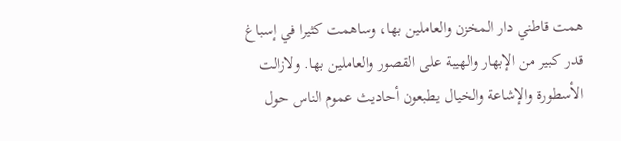همت قاطني دار المخزن والعاملين بها، وساهمت كثيرا في إسباغ قدر كبير من الإبهار والهيبة على القصور والعاملين بها. ولازالت الأسطورة والإشاعة والخيال يطبعون أحاديث عموم الناس حول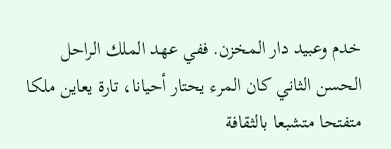خدم وعبيد دار المخزن. ففي عهد الملك الراحل الحسن الثاني كان المرء يحتار أحيانا، تارة يعاين ملكا متفتحا متشبعا بالثقافة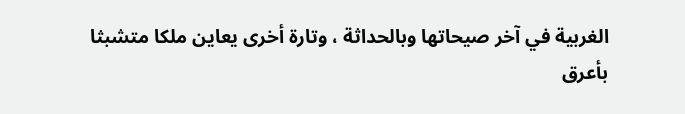الغربية في آخر صيحاتها وبالحداثة ، وتارة أخرى يعاين ملكا متشبثا بأعرق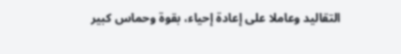التقاليد وعاملا على إعادة إحياء، بقوة وحماس كبير